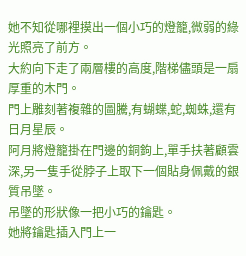她不知從哪裡摸出一個小巧的燈籠,微弱的綠光照亮了前方。
大約向下走了兩層樓的高度,階梯儘頭是一扇厚重的木門。
門上雕刻著複雜的圖騰,有蝴蝶,蛇,蜘蛛,還有日月星辰。
阿月將燈籠掛在門邊的銅鉤上,單手扶著顧雲深,另一隻手從脖子上取下一個貼身佩戴的銀質吊墜。
吊墜的形狀像一把小巧的鑰匙。
她將鑰匙插入門上一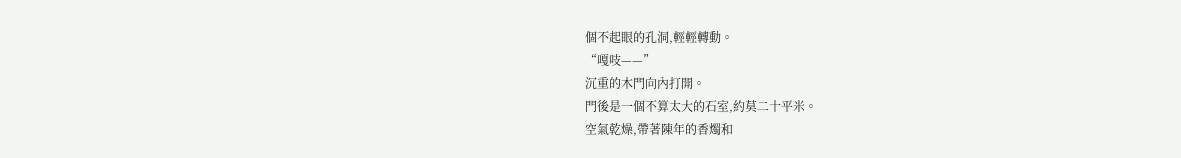個不起眼的孔洞,輕輕轉動。
“嘎吱——”
沉重的木門向內打開。
門後是一個不算太大的石室,約莫二十平米。
空氣乾燥,帶著陳年的香燭和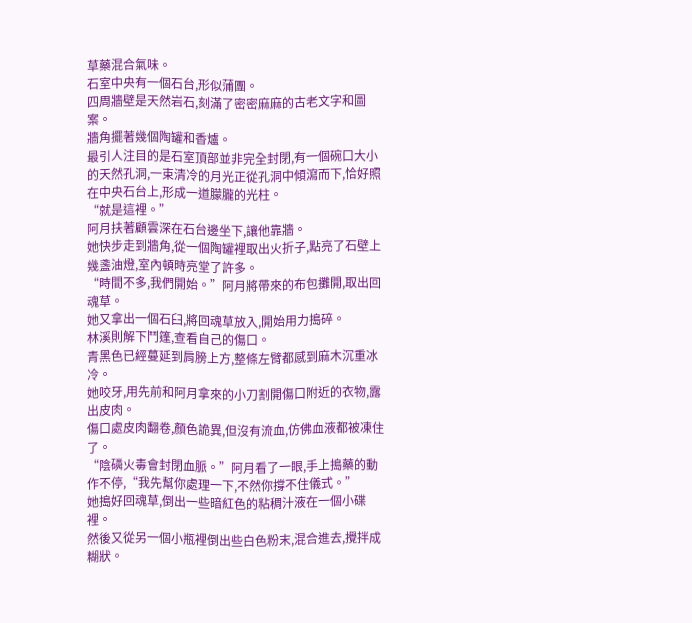草藥混合氣味。
石室中央有一個石台,形似蒲團。
四周牆壁是天然岩石,刻滿了密密麻麻的古老文字和圖案。
牆角擺著幾個陶罐和香爐。
最引人注目的是石室頂部並非完全封閉,有一個碗口大小的天然孔洞,一束清冷的月光正從孔洞中傾瀉而下,恰好照在中央石台上,形成一道朦朧的光柱。
“就是這裡。”
阿月扶著顧雲深在石台邊坐下,讓他靠牆。
她快步走到牆角,從一個陶罐裡取出火折子,點亮了石壁上幾盞油燈,室內頓時亮堂了許多。
“時間不多,我們開始。”阿月將帶來的布包攤開,取出回魂草。
她又拿出一個石臼,將回魂草放入,開始用力搗碎。
林溪則解下鬥篷,查看自己的傷口。
青黑色已經蔓延到肩膀上方,整條左臂都感到麻木沉重冰冷。
她咬牙,用先前和阿月拿來的小刀割開傷口附近的衣物,露出皮肉。
傷口處皮肉翻卷,顏色詭異,但沒有流血,仿佛血液都被凍住了。
“陰磷火毒會封閉血脈。”阿月看了一眼,手上搗藥的動作不停,“我先幫你處理一下,不然你撐不住儀式。”
她搗好回魂草,倒出一些暗紅色的粘稠汁液在一個小碟裡。
然後又從另一個小瓶裡倒出些白色粉末,混合進去,攪拌成糊狀。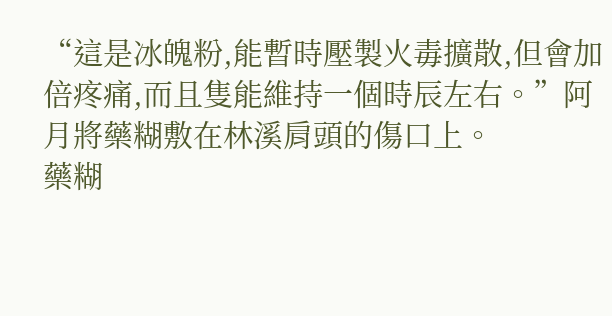“這是冰魄粉,能暫時壓製火毒擴散,但會加倍疼痛,而且隻能維持一個時辰左右。”阿月將藥糊敷在林溪肩頭的傷口上。
藥糊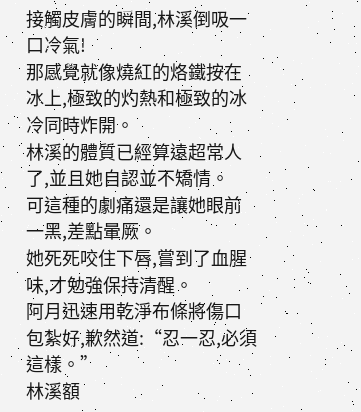接觸皮膚的瞬間,林溪倒吸一口冷氣!
那感覺就像燒紅的烙鐵按在冰上,極致的灼熱和極致的冰冷同時炸開。
林溪的體質已經算遠超常人了,並且她自認並不矯情。
可這種的劇痛還是讓她眼前一黑,差點暈厥。
她死死咬住下唇,嘗到了血腥味,才勉強保持清醒。
阿月迅速用乾淨布條將傷口包紮好,歉然道:“忍一忍,必須這樣。”
林溪額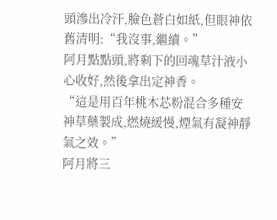頭滲出冷汗,臉色蒼白如紙,但眼神依舊清明:“我沒事,繼續。”
阿月點點頭,將剩下的回魂草汁液小心收好,然後拿出定神香。
“這是用百年桃木芯粉混合多種安神草藥製成,燃燒緩慢,煙氣有凝神靜氣之效。”
阿月將三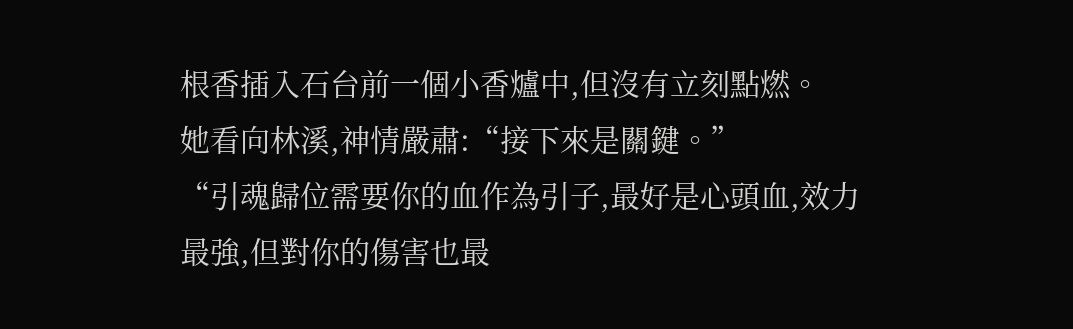根香插入石台前一個小香爐中,但沒有立刻點燃。
她看向林溪,神情嚴肅:“接下來是關鍵。”
“引魂歸位需要你的血作為引子,最好是心頭血,效力最強,但對你的傷害也最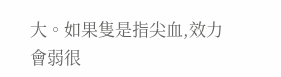大。如果隻是指尖血,效力會弱很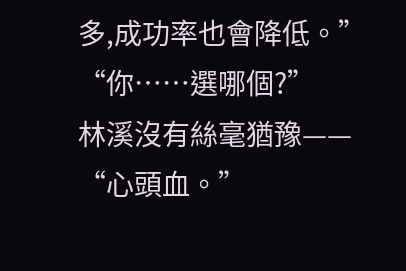多,成功率也會降低。”
“你……選哪個?”
林溪沒有絲毫猶豫——
“心頭血。”